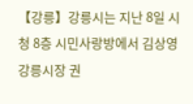【강릉】강릉시는 지난 8일 시청 8층 시민사랑방에서 김상영 강릉시장 권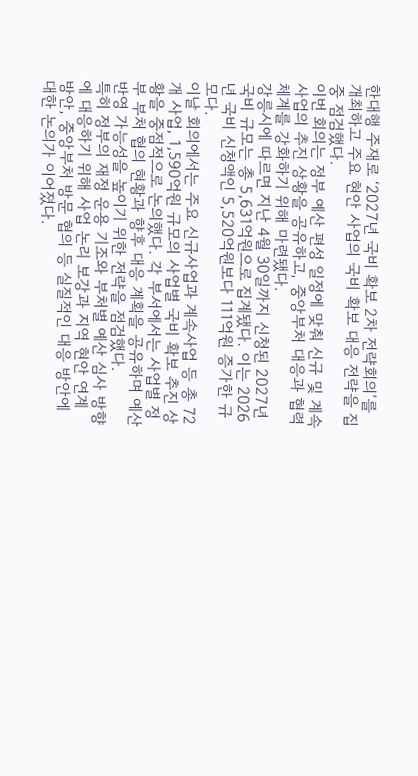한대행 주재로 ‘2027년 국비 확보 2차 전략회의’를 개최하고 주요 현안 사업의 국비 확보 대응 전략을 집중 점검했다.
이번 회의는 정부 예산 편성 일정에 맞춰 신규 및 계속사업의 추진 상황을 공유하고, 중앙부처 대응과 협력 체계를 강화하기 위해 마련됐다.
강릉시에 따르면 지난 4월 30일까지 신청된 2027년 국비 규모는 총 5,631억원으로 집계됐다. 이는 2026년 국비 신청액인 5,520억원보다 111억원 증가한 규모다.
이날 회의에서는 주요 신규사업과 계속사업 등 총 72개 사업, 1,590억원 규모의 사업별 국비 확보 추진 상황을 중점적으로 논의했다. 각 부서에서는 사업별 정부 부처 협의 현황과 향후 대응 계획을 공유하며 예산 반영 가능성을 높이기 위한 전략을 점검했다.
특히 정부의 재정 운용 기조와 부처별 예산 심사 방향에 대응하기 위해 사업 논리 보강과 지역 현안 연계 방안, 중앙부처 방문 협의 등 실질적인 대응 방안에 대한 논의가 이어졌다.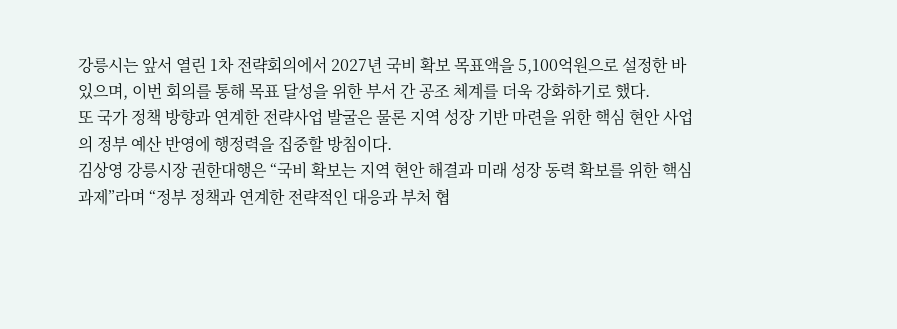강릉시는 앞서 열린 1차 전략회의에서 2027년 국비 확보 목표액을 5,100억원으로 설정한 바 있으며, 이번 회의를 통해 목표 달성을 위한 부서 간 공조 체계를 더욱 강화하기로 했다.
또 국가 정책 방향과 연계한 전략사업 발굴은 물론 지역 성장 기반 마련을 위한 핵심 현안 사업의 정부 예산 반영에 행정력을 집중할 방침이다.
김상영 강릉시장 권한대행은 “국비 확보는 지역 현안 해결과 미래 성장 동력 확보를 위한 핵심 과제”라며 “정부 정책과 연계한 전략적인 대응과 부처 협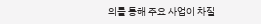의를 통해 주요 사업이 차질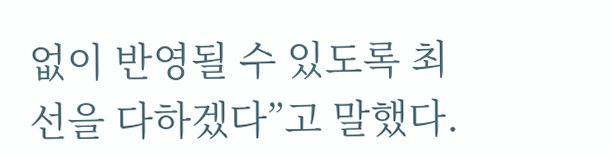없이 반영될 수 있도록 최선을 다하겠다”고 말했다.